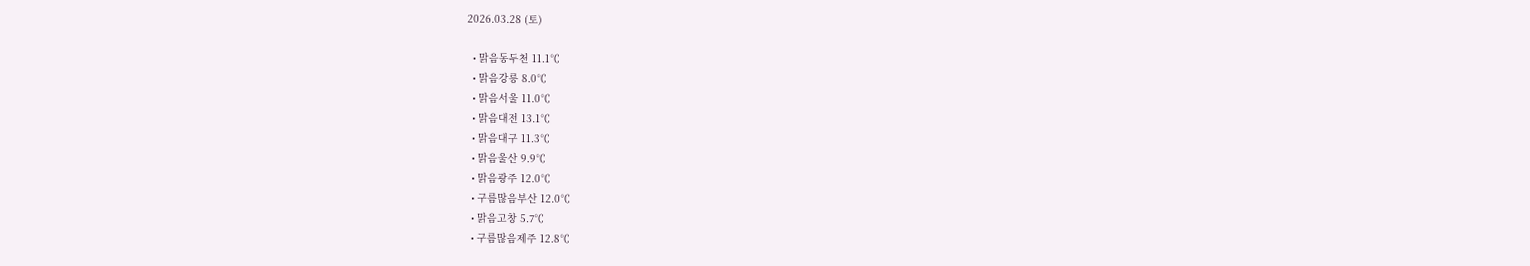2026.03.28 (토)

  • 맑음동두천 11.1℃
  • 맑음강릉 8.0℃
  • 맑음서울 11.0℃
  • 맑음대전 13.1℃
  • 맑음대구 11.3℃
  • 맑음울산 9.9℃
  • 맑음광주 12.0℃
  • 구름많음부산 12.0℃
  • 맑음고창 5.7℃
  • 구름많음제주 12.8℃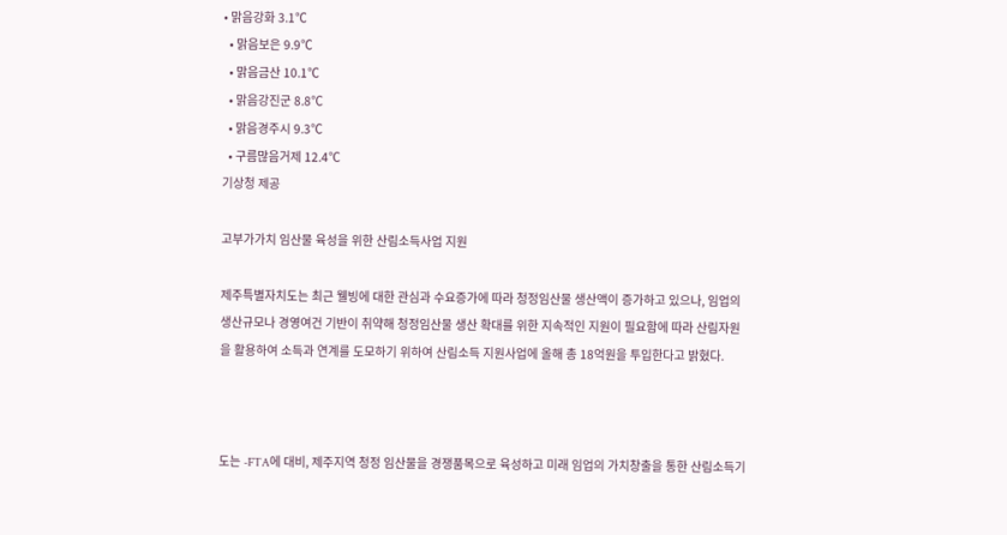• 맑음강화 3.1℃
  • 맑음보은 9.9℃
  • 맑음금산 10.1℃
  • 맑음강진군 8.8℃
  • 맑음경주시 9.3℃
  • 구름많음거제 12.4℃
기상청 제공

고부가가치 임산물 육성을 위한 산림소득사업 지원

제주특별자치도는 최근 웰빙에 대한 관심과 수요증가에 따라 청정임산물 생산액이 증가하고 있으나, 임업의 생산규모나 경영여건 기반이 취약해 청정임산물 생산 확대를 위한 지속적인 지원이 필요함에 따라 산림자원을 활용하여 소득과 연계를 도모하기 위하여 산림소득 지원사업에 올해 총 18억원을 투입한다고 밝혔다.



도는 -FTA에 대비, 제주지역 청정 임산물을 경쟁품목으로 육성하고 미래 임업의 가치창출을 통한 산림소득기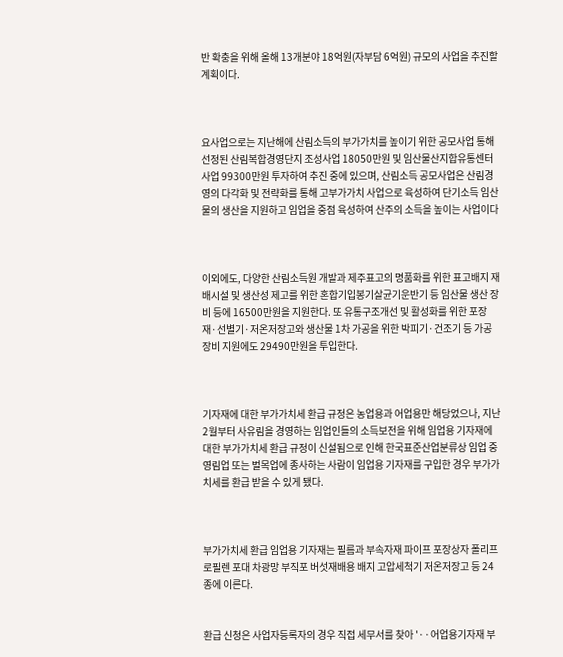반 확충을 위해 올해 13개분야 18억원(자부담 6억원) 규모의 사업을 추진할 계획이다.



요사업으로는 지난해에 산림소득의 부가가치를 높이기 위한 공모사업 통해 선정된 산림복합경영단지 조성사업 18050만원 및 임산물산지합유통센터사업 99300만원 투자하여 추진 중에 있으며, 산림소득 공모사업은 산림경영의 다각화 및 전략화를 통해 고부가가치 사업으로 육성하여 단기소득 임산물의 생산을 지원하고 임업을 중점 육성하여 산주의 소득을 높이는 사업이다



이외에도, 다양한 산림소득원 개발과 제주표고의 명품화를 위한 표고배지 재배시설 및 생산성 제고를 위한 혼합기입봉기살균기운반기 등 임산물 생산 장비 등에 16500만원을 지원한다. 또 유통구조개선 및 활성화를 위한 포장재·선별기·저온저장고와 생산물 1차 가공을 위한 박피기·건조기 등 가공 장비 지원에도 29490만원을 투입한다.



기자재에 대한 부가가치세 환급 규정은 농업용과 어업용만 해당었으나, 지난 2월부터 사유림을 경영하는 임업인들의 소득보전을 위해 임업용 기자재에 대한 부가가치세 환급 규정이 신설됨으로 인해 한국표준산업분류상 임업 중 영림업 또는 벌목업에 종사하는 사람이 임업용 기자재를 구입한 경우 부가가치세를 환급 받을 수 있게 됐다.



부가가치세 환급 임업용 기자재는 필름과 부속자재 파이프 포장상자 폴리프로필렌 포대 차광망 부직포 버섯재배용 배지 고압세척기 저온저장고 등 24종에 이른다.


환급 신청은 사업자등록자의 경우 직접 세무서를 찾아 '··어업용기자재 부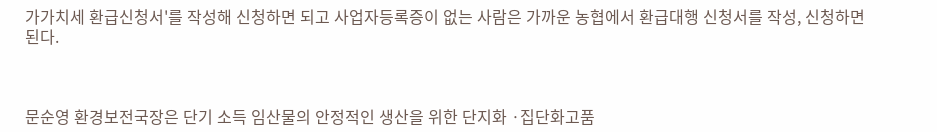가가치세 환급신청서'를 작성해 신청하면 되고 사업자등록증이 없는 사람은 가까운 농협에서 환급대행 신청서를 작성, 신청하면 된다.



문순영 환경보전국장은 단기 소득 임산물의 안정적인 생산을 위한 단지화 ·집단화고품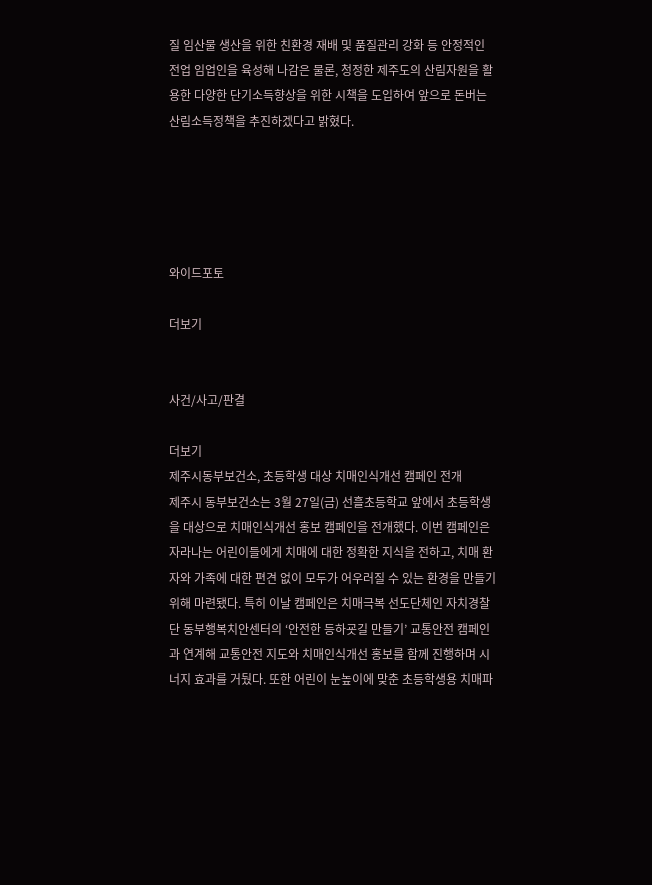질 임산물 생산을 위한 친환경 재배 및 품질관리 강화 등 안정적인 전업 임업인을 육성해 나감은 물론, 청정한 제주도의 산림자원을 활용한 다양한 단기소득향상을 위한 시책을 도입하여 앞으로 돈버는 산림소득정책을 추진하겠다고 밝혔다.





와이드포토

더보기


사건/사고/판결

더보기
제주시동부보건소, 초등학생 대상 치매인식개선 캠페인 전개
제주시 동부보건소는 3월 27일(금) 선흘초등학교 앞에서 초등학생을 대상으로 치매인식개선 홍보 캠페인을 전개했다. 이번 캠페인은 자라나는 어린이들에게 치매에 대한 정확한 지식을 전하고, 치매 환자와 가족에 대한 편견 없이 모두가 어우러질 수 있는 환경을 만들기 위해 마련됐다. 특히 이날 캠페인은 치매극복 선도단체인 자치경찰단 동부행복치안센터의 ‘안전한 등하굣길 만들기’ 교통안전 캠페인과 연계해 교통안전 지도와 치매인식개선 홍보를 함께 진행하며 시너지 효과를 거뒀다. 또한 어린이 눈높이에 맞춘 초등학생용 치매파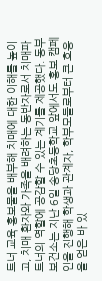트너 교육 홍보물을 배부해 치매에 대한 이해를 높이고, 치매 환자와 가족을 배려하는 동반자로서 치매파트너의 역할에 공감할 수 있는 계기를 제공했다. 동부보건소는 지난 6일 송당초등학교 앞에서도 홍보 캠페인을 진행해 학생과 관계자, 학부모들로부터 큰 호응을 얻은 바 있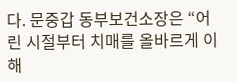다. 문중갑 동부보건소장은 “어린 시절부터 치매를 올바르게 이해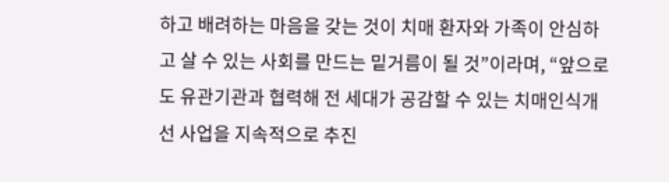하고 배려하는 마음을 갖는 것이 치매 환자와 가족이 안심하고 살 수 있는 사회를 만드는 밑거름이 될 것”이라며, “앞으로도 유관기관과 협력해 전 세대가 공감할 수 있는 치매인식개선 사업을 지속적으로 추진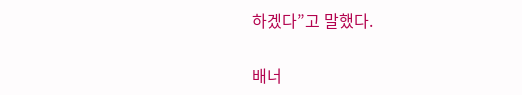하겠다”고 말했다.

배너